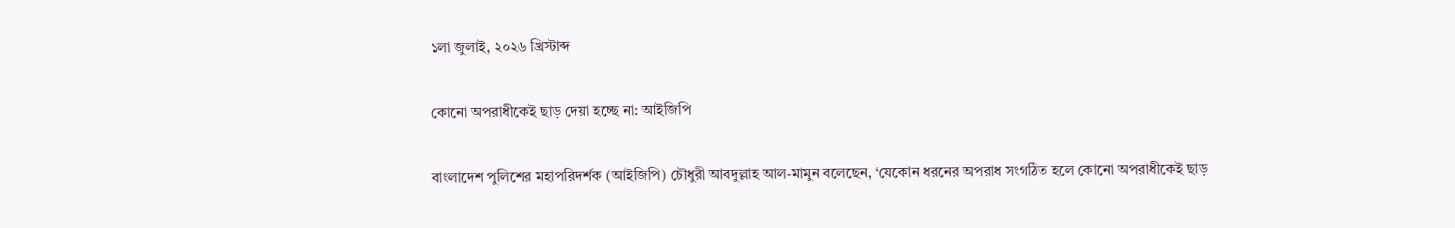১লা জুলাই, ২০২৬ খ্রিস্টাব্দ

কোনো অপরাধীকেই ছাড় দেয়া হচ্ছে না: আইজিপি

বাংলাদেশ পুলিশের মহাপরিদর্শক (আইজিপি) চৌধুরী আবদুল্লাহ আল-মামুন বলেছেন, ‘যেকোন ধরনের অপরাধ সংগঠিত হলে কোনো অপরাধীকেই ছাড়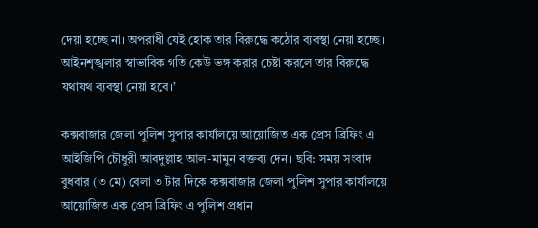দেয়া হচ্ছে না। অপরাধী যেই হোক তার বিরুদ্ধে কঠোর ব্যবস্থা নেয়া হচ্ছে। আইনশৃঙ্খলার স্বাভাবিক গতি কেউ ভঙ্গ করার চেষ্টা করলে তার বিরুদ্ধে যথাযথ ব্যবস্থা নেয়া হবে।’

কক্সবাজার জেলা পুলিশ সুপার কার্যালয়ে আয়োজিত এক প্রেস ব্রিফিং এ আইজিপি চৌধুরী আবদুল্লাহ আল-মামুন বক্তব্য দেন। ছবি: সময় সংবাদ
বুধবার (৩ মে) বেলা ৩ টার দিকে কক্সবাজার জেলা পুলিশ সুপার কার্যালয়ে আয়োজিত এক প্রেস ব্রিফিং এ পুলিশ প্রধান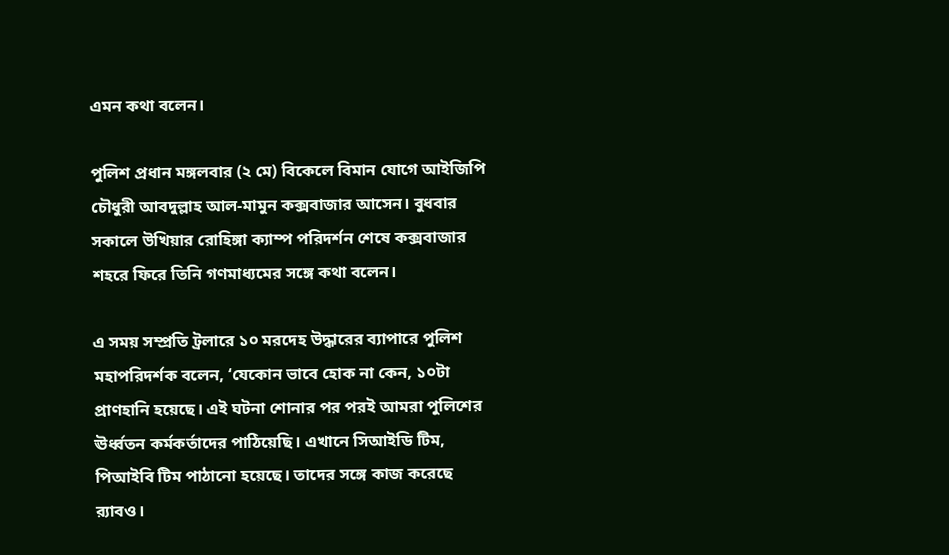এমন কথা বলেন।

পুলিশ প্রধান মঙ্গলবার (২ মে) বিকেলে বিমান যোগে আইজিপি চৌধুরী আবদুল্লাহ আল-মামুন কক্সবাজার আসেন। বুধবার সকালে উখিয়ার রোহিঙ্গা ক্যাম্প পরিদর্শন শেষে কক্সবাজার শহরে ফিরে তিনি গণমাধ্যমের সঙ্গে কথা বলেন।

এ সময় সম্প্রতি ট্রলারে ১০ মরদেহ উদ্ধারের ব্যাপারে পুলিশ মহাপরিদর্শক বলেন, ‘যেকোন ভাবে হোক না কেন, ১০টা প্রাণহানি হয়েছে। এই ঘটনা শোনার পর পরই আমরা পুলিশের ঊর্ধ্বতন কর্মকর্তাদের পাঠিয়েছি। এখানে সিআইডি টিম, পিআইবি টিম পাঠানো হয়েছে। তাদের সঙ্গে কাজ করেছে র‌্যাবও।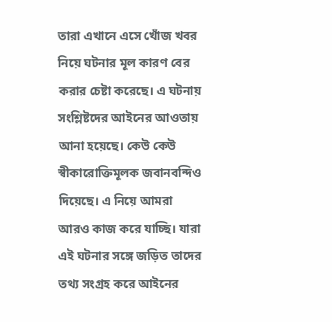তারা এখানে এসে খোঁজ খবর নিয়ে ঘটনার মূল কারণ বের করার চেষ্টা করেছে। এ ঘটনায় সংশ্লিষ্টদের আইনের আওতায় আনা হয়েছে। কেউ কেউ স্বীকারোক্তিমূলক জবানবন্দিও দিয়েছে। এ নিয়ে আমরা আরও কাজ করে যাচ্ছি। যারা এই ঘটনার সঙ্গে জড়িত তাদের তথ্য সংগ্রহ করে আইনের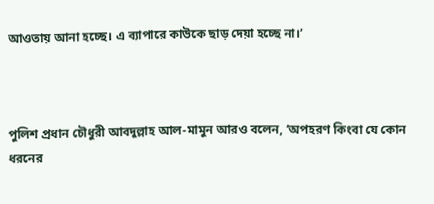আওতায় আনা হচ্ছে। এ ব্যাপারে কাউকে ছাড় দেয়া হচ্ছে না।’



পুলিশ প্রধান চৌধুরী আবদুল্লাহ আল-মামুন আরও বলেন, ‘অপহরণ কিংবা যে কোন ধরনের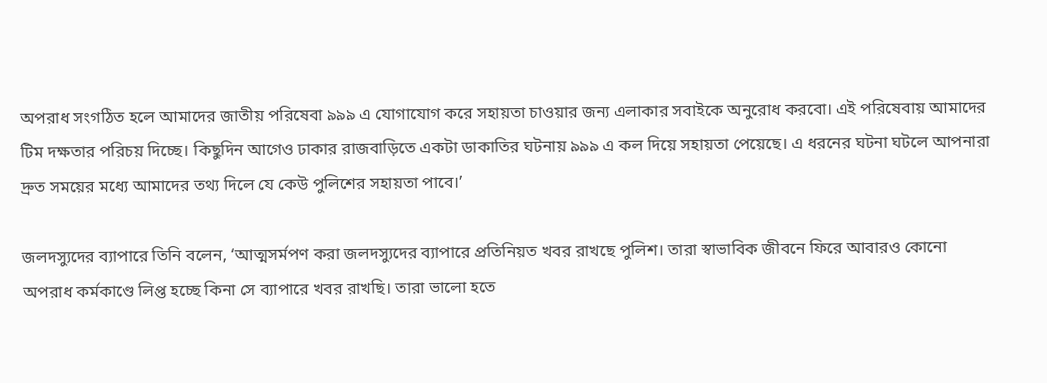অপরাধ সংগঠিত হলে আমাদের জাতীয় পরিষেবা ৯৯৯ এ যোগাযোগ করে সহায়তা চাওয়ার জন্য এলাকার সবাইকে অনুরোধ করবো। এই পরিষেবায় আমাদের টিম দক্ষতার পরিচয় দিচ্ছে। কিছুদিন আগেও ঢাকার রাজবাড়িতে একটা ডাকাতির ঘটনায় ৯৯৯ এ কল দিয়ে সহায়তা পেয়েছে। এ ধরনের ঘটনা ঘটলে আপনারা দ্রুত সময়ের মধ্যে আমাদের তথ্য দিলে যে কেউ পুলিশের সহায়তা পাবে।’

জলদস্যুদের ব্যাপারে তিনি বলেন, ‘আত্মসর্মপণ করা জলদস্যুদের ব্যাপারে প্রতিনিয়ত খবর রাখছে পুলিশ। তারা স্বাভাবিক জীবনে ফিরে আবারও কোনো অপরাধ কর্মকাণ্ডে লিপ্ত হচ্ছে কিনা সে ব্যাপারে খবর রাখছি। তারা ভালো হতে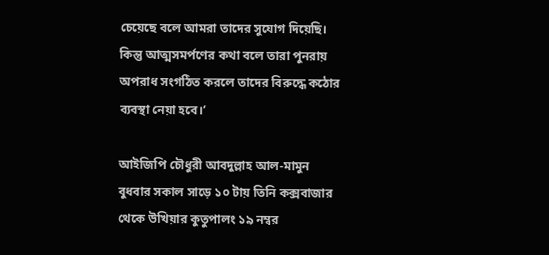চেয়েছে বলে আমরা তাদের সুযোগ দিয়েছি। কিন্তু আত্মসমর্পণের কথা বলে তারা পুনরায় অপরাধ সংগঠিত করলে তাদের বিরুদ্ধে কঠোর ব্যবস্থা নেয়া হবে।’

আইজিপি চৌধুরী আবদুল্লাহ আল-মামুন বুধবার সকাল সাড়ে ১০ টায় তিনি কক্সবাজার থেকে উখিয়ার কুতুপালং ১৯ নম্বর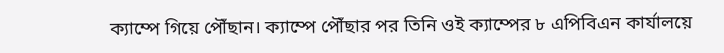ক্যাম্পে গিয়ে পৌঁছান। ক্যাম্পে পৌঁছার পর তিনি ওই ক্যাম্পের ৮ এপিবিএন কার্যালয়ে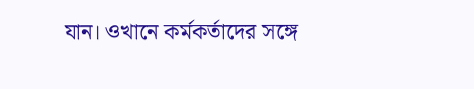যান। ওখানে কর্মকর্তাদের সঙ্গে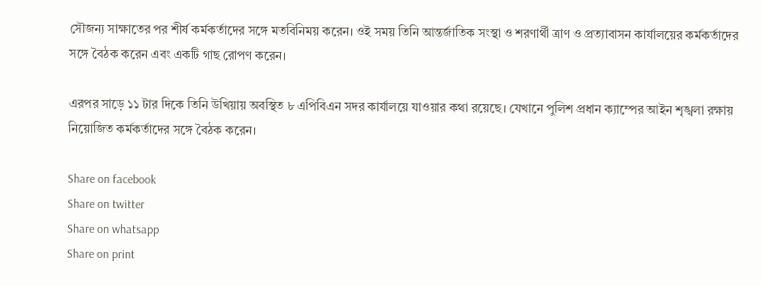সৌজন্য সাক্ষাতের পর শীর্ষ কর্মকর্তাদের সঙ্গে মতবিনিময় করেন। ওই সময় তিনি আন্তর্জাতিক সংস্থা ও শরণার্থী ত্রাণ ও প্রত্যাবাসন কার্যালয়ের কর্মকর্তাদের সঙ্গে বৈঠক করেন এবং একটি গাছ রোপণ করেন।

এরপর সাড়ে ১১ টার দিকে তিনি উখিয়ায় অবস্থিত ৮ এপিবিএন সদর কার্যালয়ে যাওয়ার কথা রয়েছে। যেখানে পুলিশ প্রধান ক্যাম্পের আইন শৃঙ্খলা রক্ষায় নিয়োজিত কর্মকর্তাদের সঙ্গে বৈঠক করেন।

Share on facebook
Share on twitter
Share on whatsapp
Share on print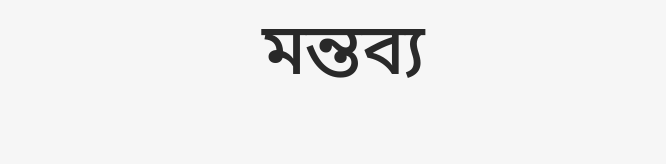মন্তব্য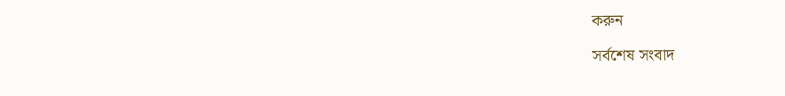করুন

সর্বশেষ সংবাদ